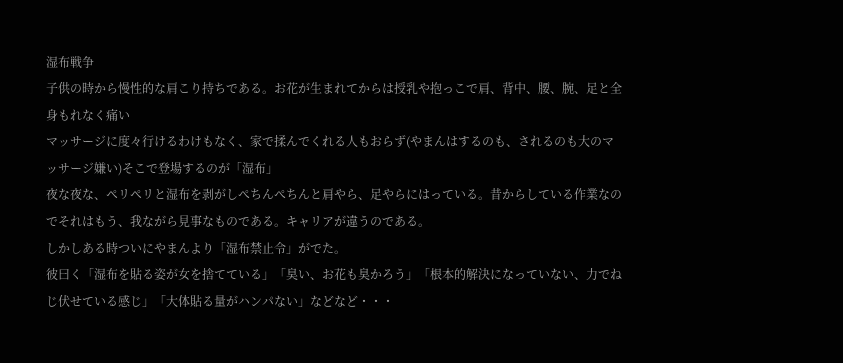湿布戦争
子供の時から慢性的な肩こり持ちである。お花が生まれてからは授乳や抱っこで肩、背中、腰、腕、足と全身もれなく痛い
マッサージに度々行けるわけもなく、家で揉んでくれる人もおらず(やまんはするのも、されるのも大のマッサージ嫌い)そこで登場するのが「湿布」
夜な夜な、ペリペリと湿布を剥がしぺちんぺちんと肩やら、足やらにはっている。昔からしている作業なのでそれはもう、我ながら見事なものである。キャリアが違うのである。
しかしある時ついにやまんより「湿布禁止令」がでた。
彼曰く「湿布を貼る姿が女を捨てている」「臭い、お花も臭かろう」「根本的解決になっていない、力でねじ伏せている感じ」「大体貼る量がハンパない」などなど・・・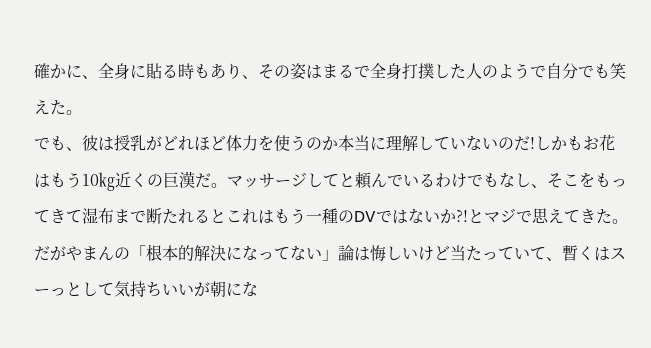確かに、全身に貼る時もあり、その姿はまるで全身打撲した人のようで自分でも笑えた。
でも、彼は授乳がどれほど体力を使うのか本当に理解していないのだ!しかもお花はもう10㎏近くの巨漢だ。マッサージしてと頼んでいるわけでもなし、そこをもってきて湿布まで断たれるとこれはもう一種のDVではないか?!とマジで思えてきた。
だがやまんの「根本的解決になってない」論は悔しいけど当たっていて、暫くはスーっとして気持ちいいが朝にな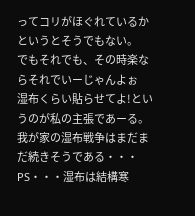ってコリがほぐれているかというとそうでもない。
でもそれでも、その時楽ならそれでいーじゃんよぉ
湿布くらい貼らせてよ!というのが私の主張であーる。
我が家の湿布戦争はまだまだ続きそうである・・・
PS・・・湿布は結構寒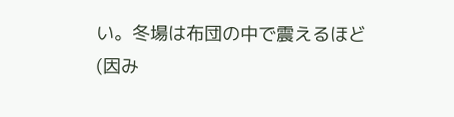い。冬場は布団の中で震えるほど
(因み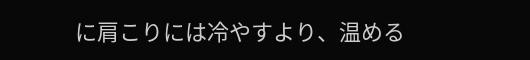に肩こりには冷やすより、温める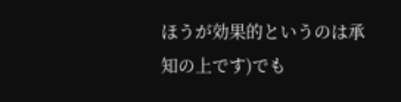ほうが効果的というのは承知の上です)でも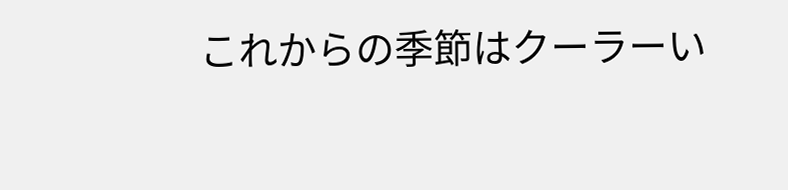これからの季節はクーラーい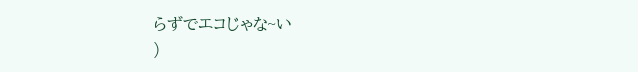らずでエコじゃな~い
)